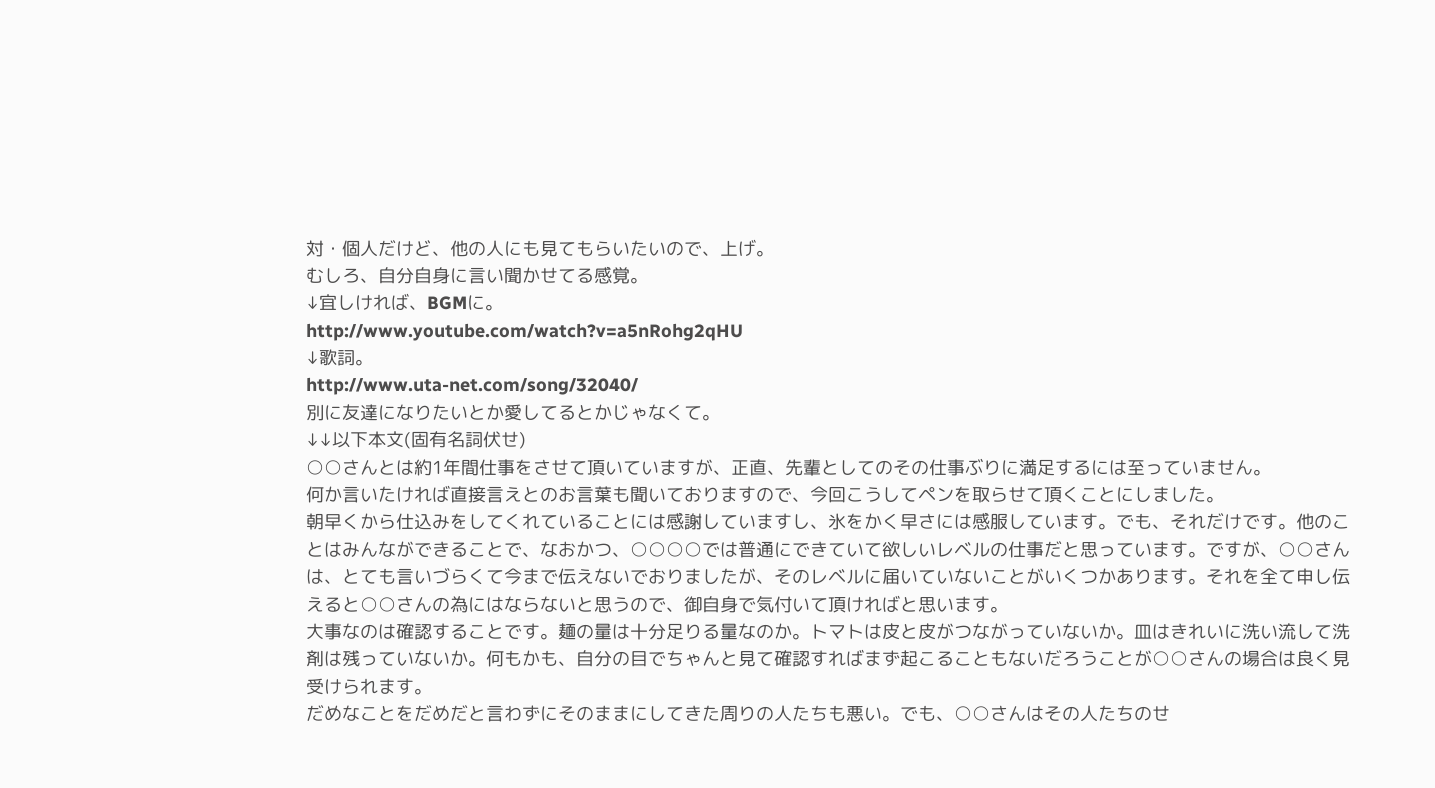対・個人だけど、他の人にも見てもらいたいので、上げ。
むしろ、自分自身に言い聞かせてる感覚。
↓宜しければ、BGMに。
http://www.youtube.com/watch?v=a5nRohg2qHU
↓歌詞。
http://www.uta-net.com/song/32040/
別に友達になりたいとか愛してるとかじゃなくて。
↓↓以下本文(固有名詞伏せ)
○○さんとは約1年間仕事をさせて頂いていますが、正直、先輩としてのその仕事ぶりに満足するには至っていません。
何か言いたければ直接言えとのお言葉も聞いておりますので、今回こうしてペンを取らせて頂くことにしました。
朝早くから仕込みをしてくれていることには感謝していますし、氷をかく早さには感服しています。でも、それだけです。他のことはみんなができることで、なおかつ、○○○○では普通にできていて欲しいレベルの仕事だと思っています。ですが、○○さんは、とても言いづらくて今まで伝えないでおりましたが、そのレベルに届いていないことがいくつかあります。それを全て申し伝えると○○さんの為にはならないと思うので、御自身で気付いて頂ければと思います。
大事なのは確認することです。麺の量は十分足りる量なのか。トマトは皮と皮がつながっていないか。皿はきれいに洗い流して洗剤は残っていないか。何もかも、自分の目でちゃんと見て確認すればまず起こることもないだろうことが○○さんの場合は良く見受けられます。
だめなことをだめだと言わずにそのままにしてきた周りの人たちも悪い。でも、○○さんはその人たちのせ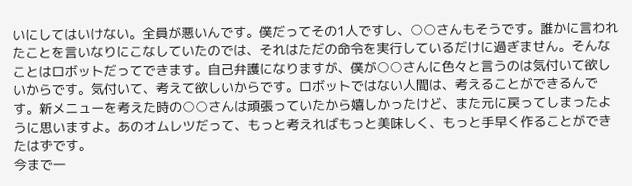いにしてはいけない。全員が悪いんです。僕だってその1人ですし、○○さんもそうです。誰かに言われたことを言いなりにこなしていたのでは、それはただの命令を実行しているだけに過ぎません。そんなことはロボットだってできます。自己弁護になりますが、僕が○○さんに色々と言うのは気付いて欲しいからです。気付いて、考えて欲しいからです。ロボットではない人間は、考えることができるんです。新メニューを考えた時の○○さんは頑張っていたから嬉しかったけど、また元に戻ってしまったように思いますよ。あのオムレツだって、もっと考えればもっと美味しく、もっと手早く作ることができたはずです。
今まで一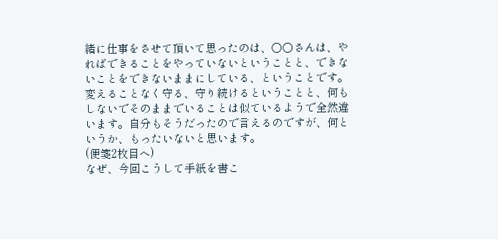緒に仕事をさせて頂いて思ったのは、○○さんは、やればできることをやっていないということと、できないことをできないままにしている、ということです。変えることなく守る、守り続けるということと、何もしないでそのままでいることは似ているようで全然違います。自分もそうだったので言えるのですが、何というか、もったいないと思います。
(便箋2枚目へ)
なぜ、今回こうして手紙を書こ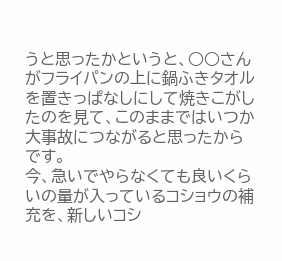うと思ったかというと、○○さんがフライパンの上に鍋ふきタオルを置きっぱなしにして焼きこがしたのを見て、このままではいつか大事故につながると思ったからです。
今、急いでやらなくても良いくらいの量が入っているコショウの補充を、新しいコシ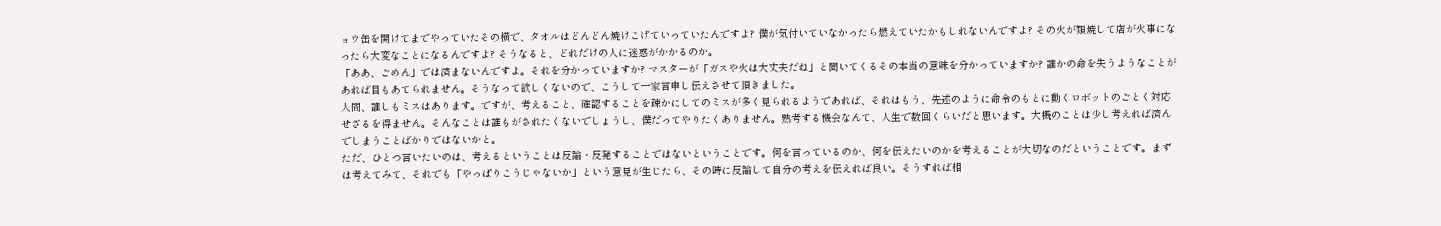ョウ缶を開けてまでやっていたその横で、タオルはどんどん焼けこげていっていたんですよ? 僕が気付いていなかったら燃えていたかもしれないんですよ? その火が類焼して店が火事になったら大変なことになるんですよ? そうなると、どれだけの人に迷惑がかかるのか。
「ああ、ごめん」では済まないんですよ。それを分かっていますか? マスターが「ガスや火は大丈夫だね」と聞いてくるその本当の意味を分かっていますか? 誰かの命を失うようなことがあれば目もあてられません。そうなって欲しくないので、こうして一家言申し伝えさせて頂きました。
人間、誰しもミスはあります。ですが、考えること、確認することを疎かにしてのミスが多く見られるようであれば、それはもう、先述のように命令のもとに動くロボットのごとく対応せざるを得ません。そんなことは誰もがされたくないでしょうし、僕だってやりたくありません。熟考する機会なんて、人生で数回くらいだと思います。大概のことは少し考えれば済んでしまうことばかりではないかと。
ただ、ひとつ言いたいのは、考えるということは反論・反発することではないということです。何を言っているのか、何を伝えたいのかを考えることが大切なのだということです。まずは考えてみて、それでも「やっぱりこうじゃないか」という意見が生じたら、その時に反論して自分の考えを伝えれば良い。そうすれば相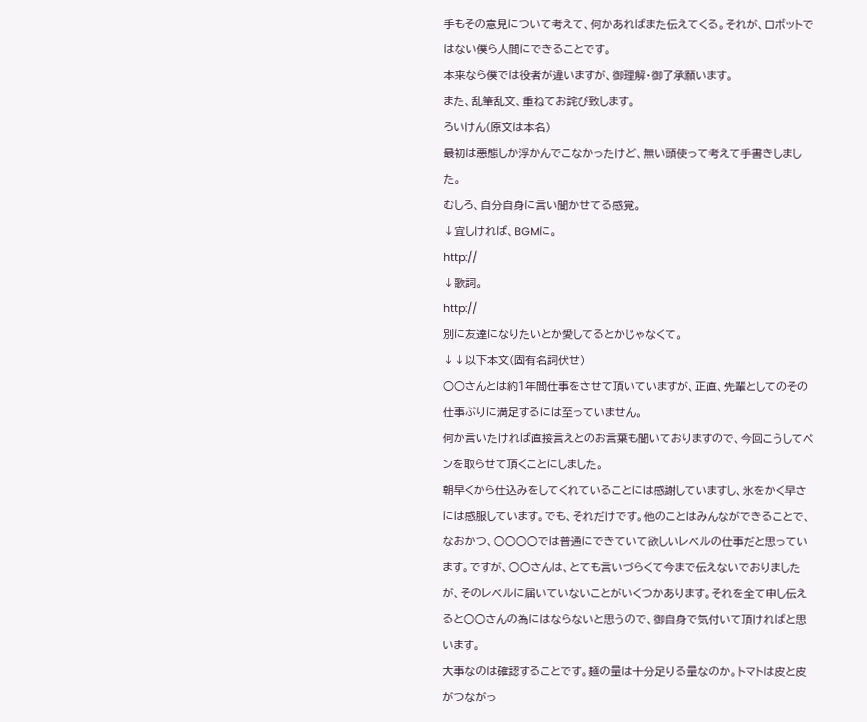手もその意見について考えて、何かあればまた伝えてくる。それが、ロボットではない僕ら人間にできることです。
本来なら僕では役者が違いますが、御理解・御了承願います。
また、乱筆乱文、重ねてお詫び致します。
ろいけん(原文は本名)
最初は悪態しか浮かんでこなかったけど、無い頭使って考えて手書きしました。
むしろ、自分自身に言い聞かせてる感覚。
↓宜しければ、BGMに。
http://
↓歌詞。
http://
別に友達になりたいとか愛してるとかじゃなくて。
↓↓以下本文(固有名詞伏せ)
○○さんとは約1年間仕事をさせて頂いていますが、正直、先輩としてのその仕事ぶりに満足するには至っていません。
何か言いたければ直接言えとのお言葉も聞いておりますので、今回こうしてペンを取らせて頂くことにしました。
朝早くから仕込みをしてくれていることには感謝していますし、氷をかく早さには感服しています。でも、それだけです。他のことはみんなができることで、なおかつ、○○○○では普通にできていて欲しいレベルの仕事だと思っています。ですが、○○さんは、とても言いづらくて今まで伝えないでおりましたが、そのレベルに届いていないことがいくつかあります。それを全て申し伝えると○○さんの為にはならないと思うので、御自身で気付いて頂ければと思います。
大事なのは確認することです。麺の量は十分足りる量なのか。トマトは皮と皮がつながっ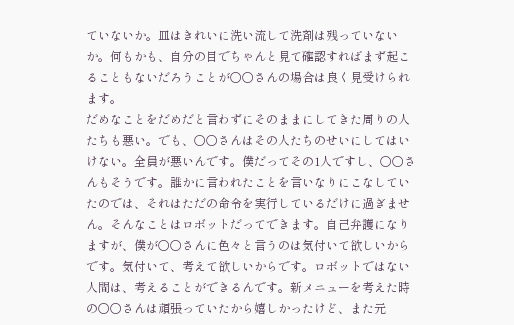ていないか。皿はきれいに洗い流して洗剤は残っていないか。何もかも、自分の目でちゃんと見て確認すればまず起こることもないだろうことが○○さんの場合は良く見受けられます。
だめなことをだめだと言わずにそのままにしてきた周りの人たちも悪い。でも、○○さんはその人たちのせいにしてはいけない。全員が悪いんです。僕だってその1人ですし、○○さんもそうです。誰かに言われたことを言いなりにこなしていたのでは、それはただの命令を実行しているだけに過ぎません。そんなことはロボットだってできます。自己弁護になりますが、僕が○○さんに色々と言うのは気付いて欲しいからです。気付いて、考えて欲しいからです。ロボットではない人間は、考えることができるんです。新メニューを考えた時の○○さんは頑張っていたから嬉しかったけど、また元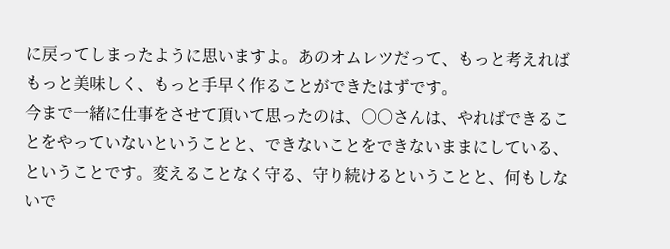に戻ってしまったように思いますよ。あのオムレツだって、もっと考えればもっと美味しく、もっと手早く作ることができたはずです。
今まで一緒に仕事をさせて頂いて思ったのは、○○さんは、やればできることをやっていないということと、できないことをできないままにしている、ということです。変えることなく守る、守り続けるということと、何もしないで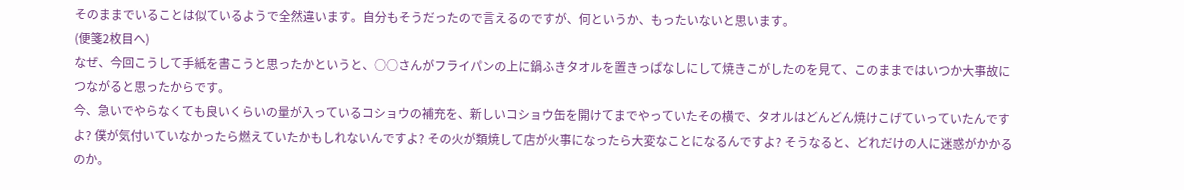そのままでいることは似ているようで全然違います。自分もそうだったので言えるのですが、何というか、もったいないと思います。
(便箋2枚目へ)
なぜ、今回こうして手紙を書こうと思ったかというと、○○さんがフライパンの上に鍋ふきタオルを置きっぱなしにして焼きこがしたのを見て、このままではいつか大事故につながると思ったからです。
今、急いでやらなくても良いくらいの量が入っているコショウの補充を、新しいコショウ缶を開けてまでやっていたその横で、タオルはどんどん焼けこげていっていたんですよ? 僕が気付いていなかったら燃えていたかもしれないんですよ? その火が類焼して店が火事になったら大変なことになるんですよ? そうなると、どれだけの人に迷惑がかかるのか。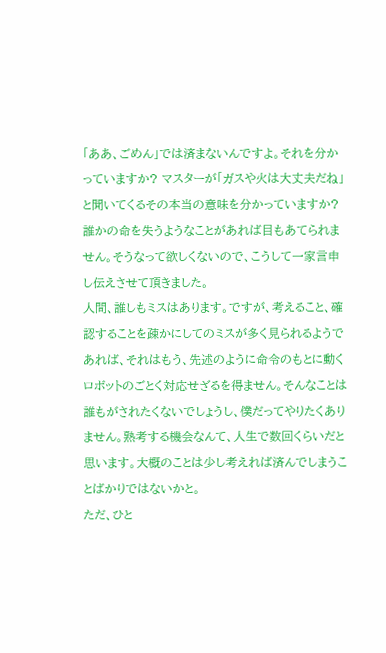「ああ、ごめん」では済まないんですよ。それを分かっていますか? マスターが「ガスや火は大丈夫だね」と聞いてくるその本当の意味を分かっていますか? 誰かの命を失うようなことがあれば目もあてられません。そうなって欲しくないので、こうして一家言申し伝えさせて頂きました。
人間、誰しもミスはあります。ですが、考えること、確認することを疎かにしてのミスが多く見られるようであれば、それはもう、先述のように命令のもとに動くロボットのごとく対応せざるを得ません。そんなことは誰もがされたくないでしょうし、僕だってやりたくありません。熟考する機会なんて、人生で数回くらいだと思います。大概のことは少し考えれば済んでしまうことばかりではないかと。
ただ、ひと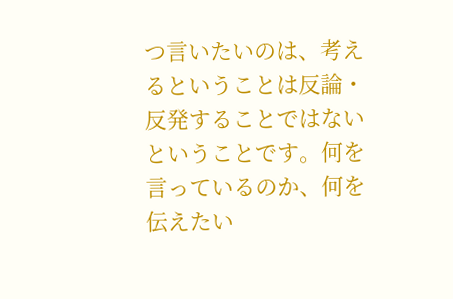つ言いたいのは、考えるということは反論・反発することではないということです。何を言っているのか、何を伝えたい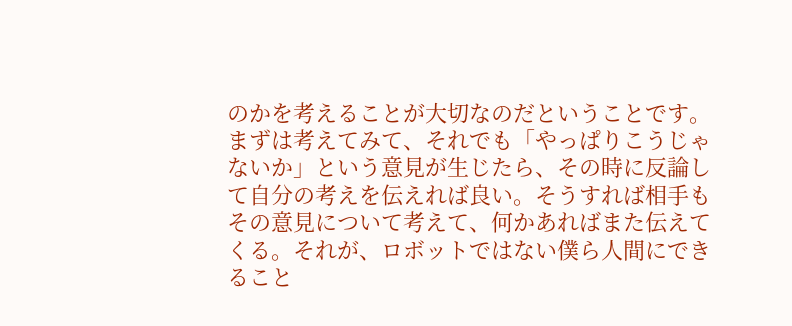のかを考えることが大切なのだということです。まずは考えてみて、それでも「やっぱりこうじゃないか」という意見が生じたら、その時に反論して自分の考えを伝えれば良い。そうすれば相手もその意見について考えて、何かあればまた伝えてくる。それが、ロボットではない僕ら人間にできること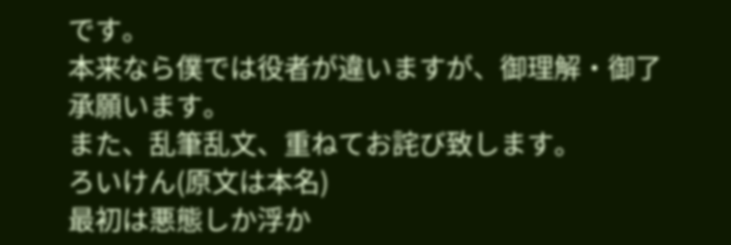です。
本来なら僕では役者が違いますが、御理解・御了承願います。
また、乱筆乱文、重ねてお詫び致します。
ろいけん(原文は本名)
最初は悪態しか浮か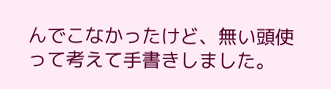んでこなかったけど、無い頭使って考えて手書きしました。